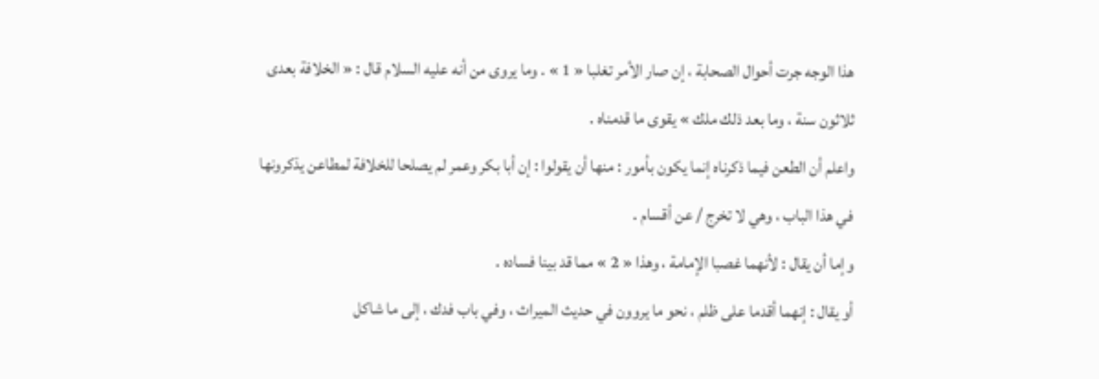هذا الوجه جرت أحوال الصحابة ، إن صار الأمر تغلبا « 1 » . وما يروى من أنه عليه السلام قال : « الخلافة بعدى ثلاثون سنة ، وما بعد ذلك ملك » يقوى ما قدمناه .
واعلم أن الطعن فيما ذكرناه إنما يكون بأمور : منها أن يقولوا : إن أبا بكر وعمر لم يصلحا للخلافة لمطاعن يذكرونها في هذا الباب ، وهي لا تخرج / عن أقسام .
وإما أن يقال : لأنهما غصبا الإمامة ، وهذا « 2 » مما قد بينا فساده .
أو يقال : إنهما أقدما على ظلم ، نحو ما يروون في حديث الميراث ، وفي باب فدك ، إلى ما شاكل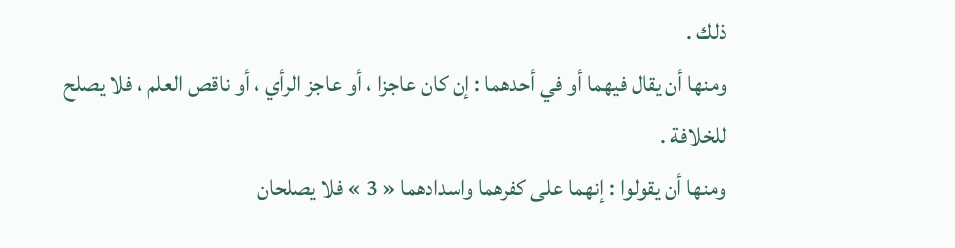ذلك .
ومنها أن يقال فيهما أو في أحدهما : إن كان عاجزا ، أو عاجز الرأي ، أو ناقص العلم ، فلا يصلح للخلافة .
ومنها أن يقولوا : إنهما على كفرهما واسدادهما « 3 » فلا يصلحان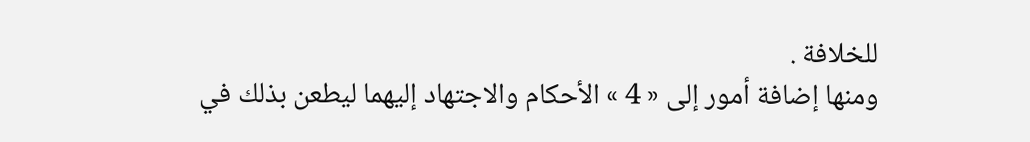للخلافة .
ومنها إضافة أمور إلى « 4 » الأحكام والاجتهاد إليهما ليطعن بذلك في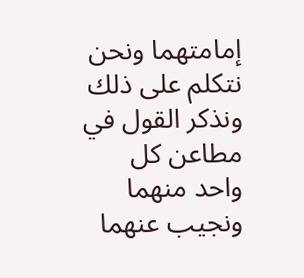إمامتهما ونحن نتكلم على ذلك ونذكر القول في مطاعن كل واحد منهما ونجيب عنهما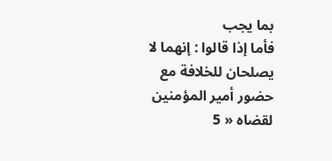بما يجب
فأما إذا قالوا : إنهما لا يصلحان للخلافة مع حضور أمير المؤمنين لقضاه « 5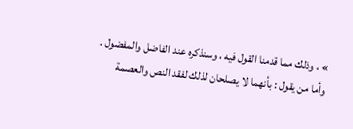» ، وذلك مما قدمنا القول فيه ، وسنذكره عند الفاضل والمفضول .
وأما من يقول : بأنهما لا يصلحان لذلك لفقد النص والعصمة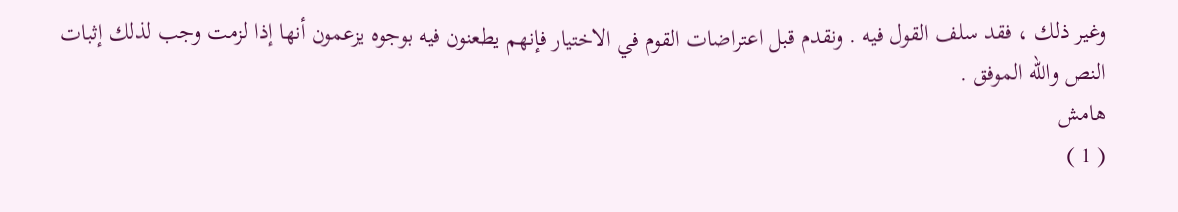وغير ذلك ، فقد سلف القول فيه . ونقدم قبل اعتراضات القوم في الاختيار فإنهم يطعنون فيه بوجوه يزعمون أنها إذا لزمت وجب لذلك إثبات النص واللّه الموفق .
هامش
( 1 )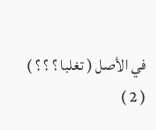في الأصل ( تغلبا ؟ ؟ ؟ )
( 2 )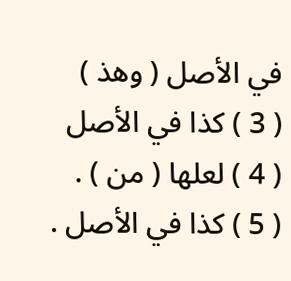في الأصل ( وهذ )
( 3 ) كذا في الأصل
( 4 ) لعلها ( من ) .
( 5 ) كذا في الأصل .